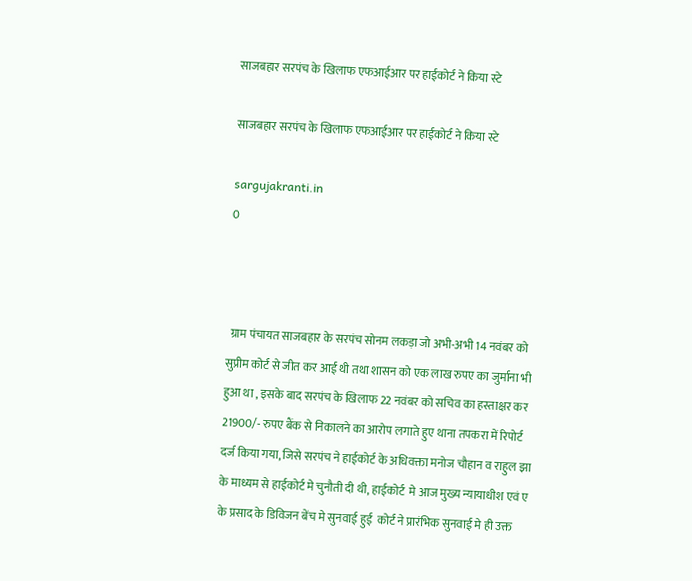साजबहार सरपंच के खिलाफ एफआईआर पर हाईकोर्ट ने किया स्टे

साजबहार सरपंच के खिलाफ एफआईआर पर हाईकोर्ट ने किया स्टे

sargujakranti.in
0



 ग्राम पंचायत साजबहार के सरपंच सोनम लकड़ा जो अभी-अभी 14 नवंबर को सुप्रीम कोर्ट से जीत कर आई थी तथा शासन को एक लाख रुपए का जुर्माना भी हुआ था , इसके बाद सरपंच के खिलाफ 22 नवंबर को सचिव का हस्ताक्षर कर 21900/- रुपए बैंक से निकालने का आरोप लगाते हुए थाना तपकरा में रिपोर्ट दर्ज किया गया, जिसे सरपंच ने हाईकोर्ट के अधिवक्ता मनोज चौहान व राहुल झा के माध्यम से हाईकोर्ट मे चुनौती दी थी, हाईकोर्ट  मे आज मुख्य न्यायाधीश एवं ए के प्रसाद के डिविजन बेंच मे सुनवाई हुई  कोर्ट ने प्रारंभिक सुनवाई मे ही उक्त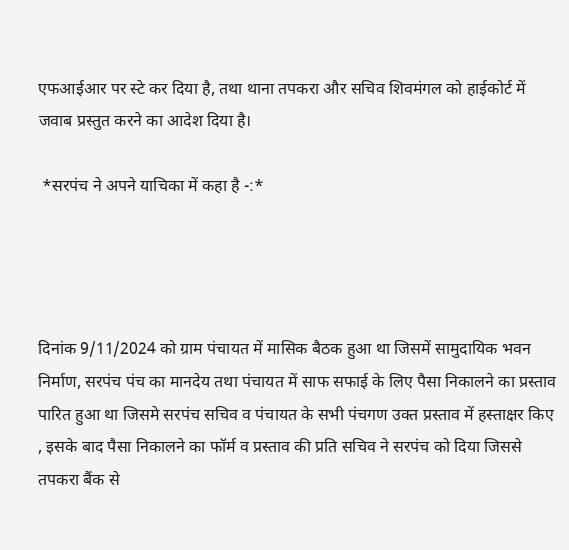एफआईआर पर स्टे कर दिया है, तथा थाना तपकरा और सचिव शिवमंगल को हाईकोर्ट में जवाब प्रस्तुत करने का आदेश दिया है।

 *सरपंच ने अपने याचिका में कहा है -:*




दिनांक 9/11/2024 को ग्राम पंचायत में मासिक बैठक हुआ था जिसमें सामुदायिक भवन निर्माण, सरपंच पंच का मानदेय तथा पंचायत में साफ सफाई के लिए पैसा निकालने का प्रस्ताव पारित हुआ था जिसमे सरपंच सचिव व पंचायत के सभी पंचगण उक्त प्रस्ताव में हस्ताक्षर किए , इसके बाद पैसा निकालने का फॉर्म व प्रस्ताव की प्रति सचिव ने सरपंच को दिया जिससे तपकरा बैंक से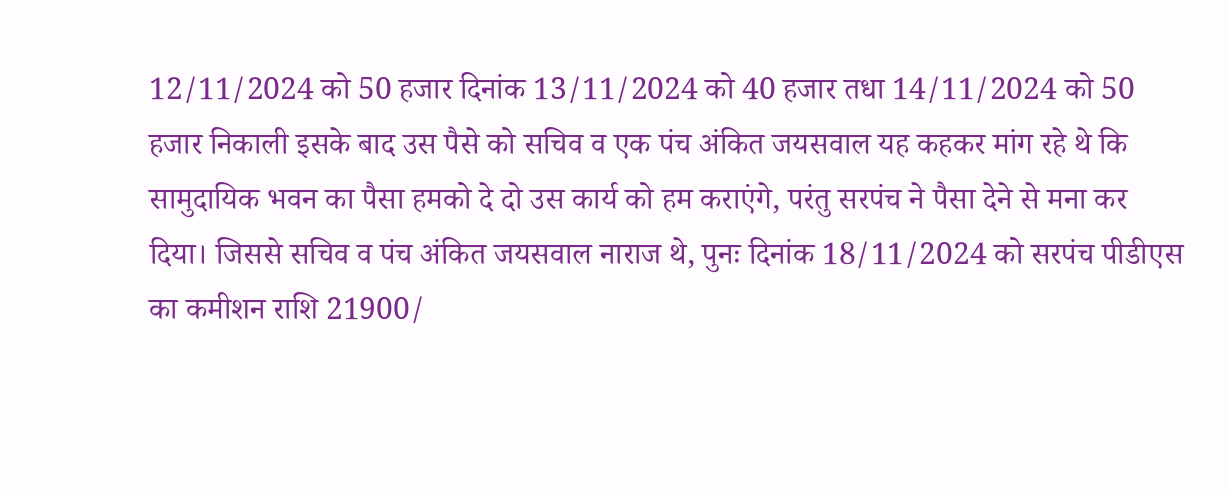12/11/2024 को 50 हजार दिनांक 13/11/2024 को 40 हजार तधा 14/11/2024 को 50 हजार निकाली इसके बाद उस पैसे को सचिव व एक पंच अंकित जयसवाल यह कहकर मांग रहे थे कि सामुदायिक भवन का पैसा हमको दे दो उस कार्य को हम कराएंगे, परंतु सरपंच ने पैसा देने से मना कर दिया। जिससे सचिव व पंच अंकित जयसवाल नाराज थे, पुनः दिनांक 18/11/2024 को सरपंच पीडीएस का कमीशन राशि 21900/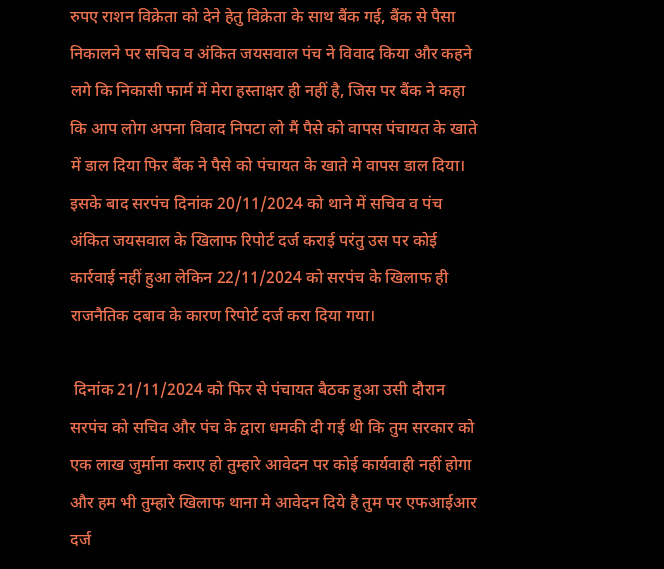रुपए राशन विक्रेता को देने हेतु विक्रेता के साथ बैंक गई, बैंक से पैसा निकालने पर सचिव व अंकित जयसवाल पंच ने विवाद किया और कहने लगे कि निकासी फार्म में मेरा हस्ताक्षर ही नहीं है, जिस पर बैंक ने कहा कि आप लोग अपना विवाद निपटा लो मैं पैसे को वापस पंचायत के खाते में डाल दिया फिर बैंक ने पैसे को पंचायत के खाते मे वापस डाल दिया। इसके बाद सरपंच दिनांक 20/11/2024 को थाने में सचिव व पंच अंकित जयसवाल के खिलाफ रिपोर्ट दर्ज कराई परंतु उस पर कोई कार्रवाई नहीं हुआ लेकिन 22/11/2024 को सरपंच के खिलाफ ही राजनैतिक दबाव के कारण रिपोर्ट दर्ज करा दिया गया।

 दिनांक 21/11/2024 को फिर से पंचायत बैठक हुआ उसी दौरान सरपंच को सचिव और पंच के द्वारा धमकी दी गई थी कि तुम सरकार को एक लाख जुर्माना कराए हो तुम्हारे आवेदन पर कोई कार्यवाही नहीं होगा और हम भी तुम्हारे खिलाफ थाना मे आवेदन दिये है तुम पर एफआईआर दर्ज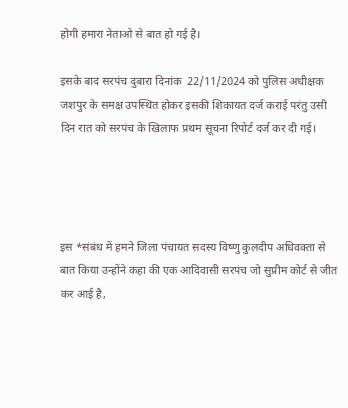होगी हमारा नेताओ से बात हो गई है।

इसके बाद सरपंच दुबारा दिनांक  22/11/2024 को पुलिस अधीक्षक जशपुर के समक्ष उपस्थित होकर इसकी शिकायत दर्ज कराई परंतु उसी दिन रात को सरपंच के खिलाफ प्रथम सूचना रिपोर्ट दर्ज कर दी गई।




इस *संबंध में हमने जिला पंचायत सदस्य विष्णु कुलदीप अधिवक्ता से बात किया उन्होंने कहा की एक आदिवासी सरपंच जो सुप्रीम कोर्ट से जीत कर आई है,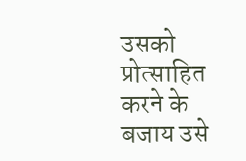उसको प्रोत्साहित करने के बजाय उसे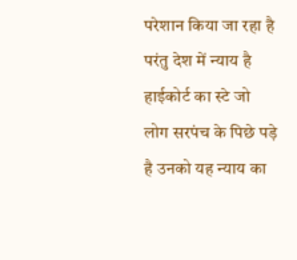परेशान किया जा रहा है परंतु देश में न्याय है हाईकोर्ट का स्टे जो लोग सरपंच के पिछे पड़े है उनको यह न्याय का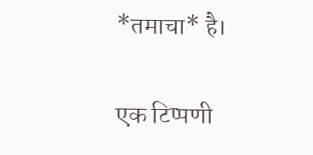*तमाचा* है।

एक टिप्पणी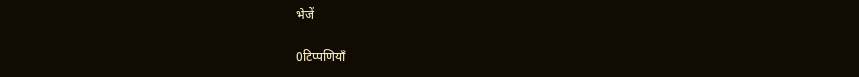भेजें

0टिप्पणियाँ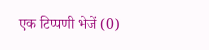एक टिप्पणी भेजें (0)